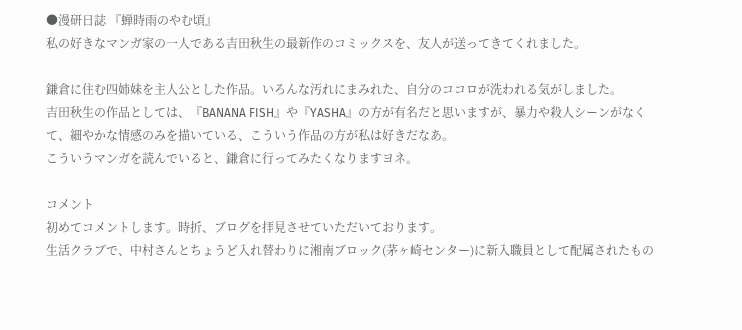●漫研日誌 『蝉時雨のやむ頃』
私の好きなマンガ家の一人である吉田秋生の最新作のコミックスを、友人が送ってきてくれました。

鎌倉に住む四姉妹を主人公とした作品。いろんな汚れにまみれた、自分のココロが洗われる気がしました。
吉田秋生の作品としては、『BANANA FISH』や『YASHA』の方が有名だと思いますが、暴力や殺人シーンがなくて、細やかな情感のみを描いている、こういう作品の方が私は好きだなあ。
こういうマンガを読んでいると、鎌倉に行ってみたくなりますヨネ。

コメント
初めてコメントします。時折、ブログを拝見させていただいております。
生活クラブで、中村さんとちょうど入れ替わりに湘南ブロック(茅ヶ崎センター)に新入職員として配属されたもの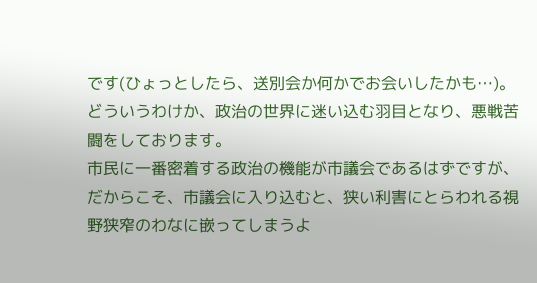です(ひょっとしたら、送別会か何かでお会いしたかも…)。
どういうわけか、政治の世界に迷い込む羽目となり、悪戦苦闘をしております。
市民に一番密着する政治の機能が市議会であるはずですが、だからこそ、市議会に入り込むと、狭い利害にとらわれる視野狭窄のわなに嵌ってしまうよ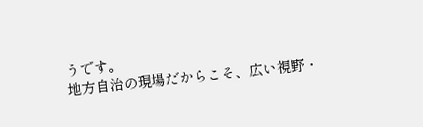うです。
地方自治の現場だからこそ、広い視野・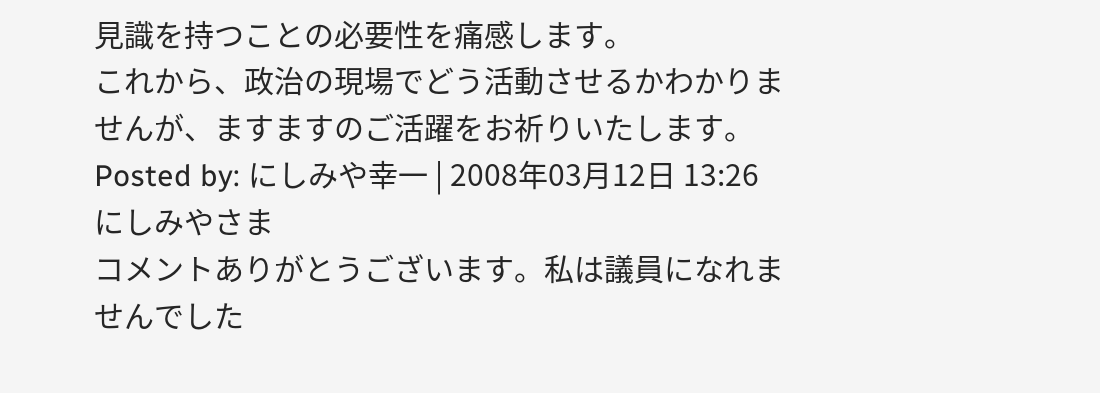見識を持つことの必要性を痛感します。
これから、政治の現場でどう活動させるかわかりませんが、ますますのご活躍をお祈りいたします。
Posted by: にしみや幸一 | 2008年03月12日 13:26
にしみやさま
コメントありがとうございます。私は議員になれませんでした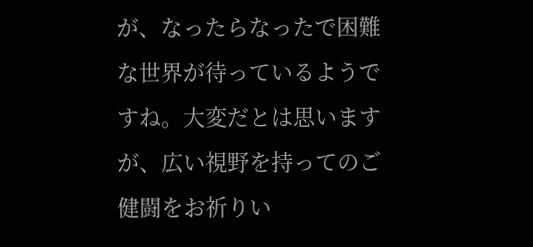が、なったらなったで困難な世界が待っているようですね。大変だとは思いますが、広い視野を持ってのご健闘をお祈りい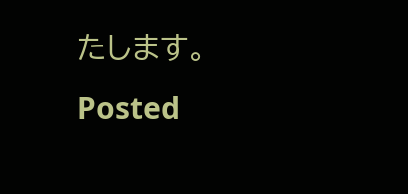たします。
Posted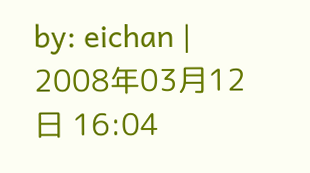by: eichan | 2008年03月12日 16:04